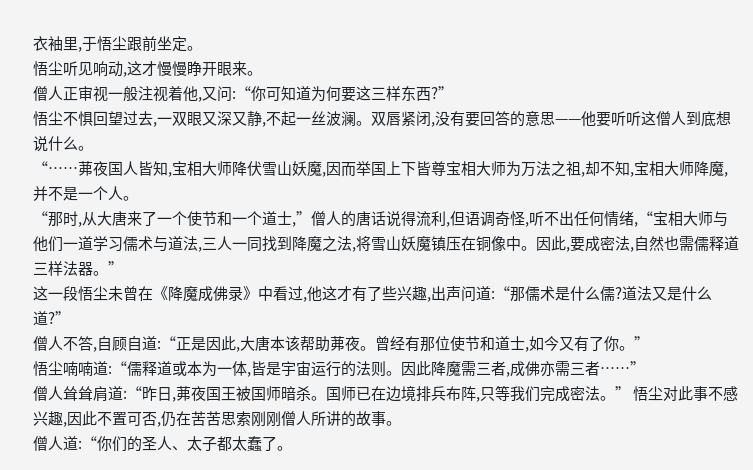衣袖里,于悟尘跟前坐定。
悟尘听见响动,这才慢慢睁开眼来。
僧人正审视一般注视着他,又问:“你可知道为何要这三样东西?”
悟尘不惧回望过去,一双眼又深又静,不起一丝波澜。双唇紧闭,没有要回答的意思——他要听听这僧人到底想说什么。
“……茀夜国人皆知,宝相大师降伏雪山妖魔,因而举国上下皆尊宝相大师为万法之祖,却不知,宝相大师降魔,并不是一个人。
“那时,从大唐来了一个使节和一个道士,”僧人的唐话说得流利,但语调奇怪,听不出任何情绪,“宝相大师与他们一道学习儒术与道法,三人一同找到降魔之法,将雪山妖魔镇压在铜像中。因此,要成密法,自然也需儒释道三样法器。”
这一段悟尘未曾在《降魔成佛录》中看过,他这才有了些兴趣,出声问道:“那儒术是什么儒?道法又是什么道?”
僧人不答,自顾自道:“正是因此,大唐本该帮助茀夜。曾经有那位使节和道士,如今又有了你。”
悟尘喃喃道:“儒释道或本为一体,皆是宇宙运行的法则。因此降魔需三者,成佛亦需三者……”
僧人耸耸肩道:“昨日,茀夜国王被国师暗杀。国师已在边境排兵布阵,只等我们完成密法。” 悟尘对此事不感兴趣,因此不置可否,仍在苦苦思索刚刚僧人所讲的故事。
僧人道:“你们的圣人、太子都太蠢了。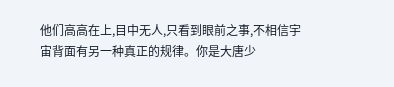他们高高在上,目中无人,只看到眼前之事,不相信宇宙背面有另一种真正的规律。你是大唐少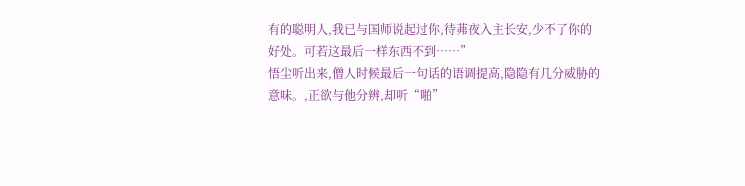有的聪明人,我已与国师说起过你,待茀夜入主长安,少不了你的好处。可若这最后一样东西不到……”
悟尘听出来,僧人时候最后一句话的语调提高,隐隐有几分威胁的意味。,正欲与他分辨,却听“啪”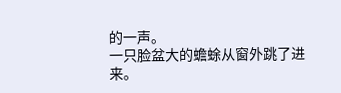的一声。
一只脸盆大的蟾蜍从窗外跳了进来。